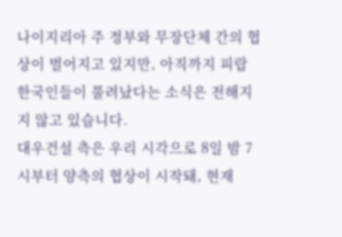나이지리아 주 정부와 무장단체 간의 협상이 벌어지고 있지만, 아직까지 피랍 한국인들이 풀려났다는 소식은 전해지지 않고 있습니다.
대우건설 측은 우리 시각으로 8일 밤 7시부터 양측의 협상이 시작돼, 현재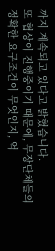까지 계속되고 있다고 밝혔습니다.
또 협상이 진행중이기 때문에, 무장단체들의 정확한 요구조건이 무엇인지, 억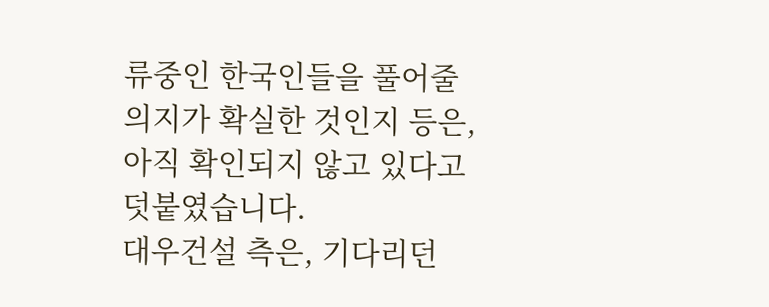류중인 한국인들을 풀어줄 의지가 확실한 것인지 등은, 아직 확인되지 않고 있다고 덧붙였습니다.
대우건설 측은, 기다리던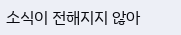소식이 전해지지 않아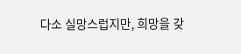다소 실망스럽지만, 희망을 갖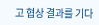고 협상 결과를 기다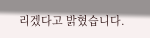리겠다고 밝혔습니다.